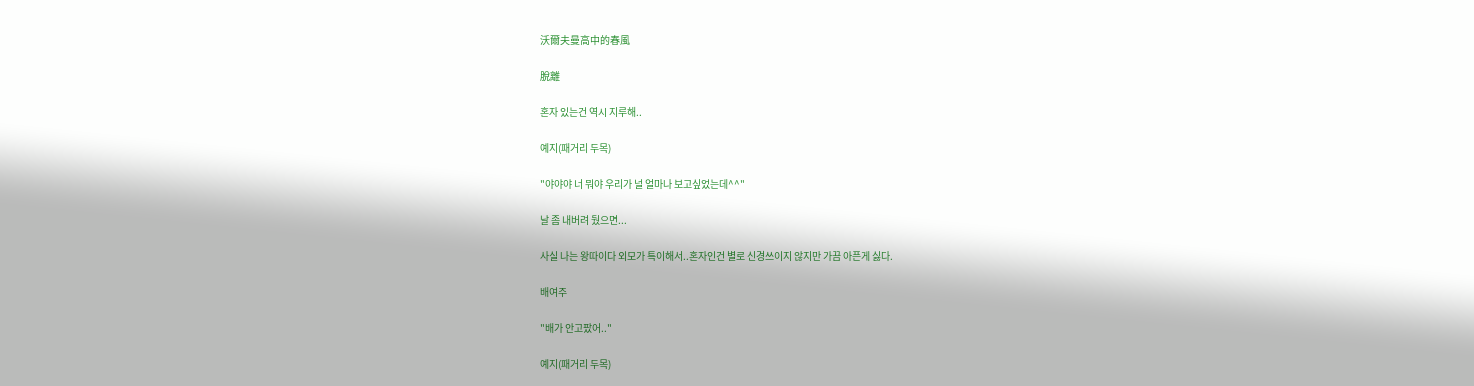沃爾夫曼高中的春風

脫離

혼자 있는건 역시 지루해..

예지(패거리 두목)

"야야야 너 뭐야 우리가 널 얼마나 보고싶었는데^^"

날 좀 내버려 뒀으면...

사실 나는 왕따이다 외모가 특이해서..혼자인건 별로 신경쓰이지 않지만 가끔 아픈게 싫다.

배여주

"배가 안고팠어.."

예지(패거리 두목)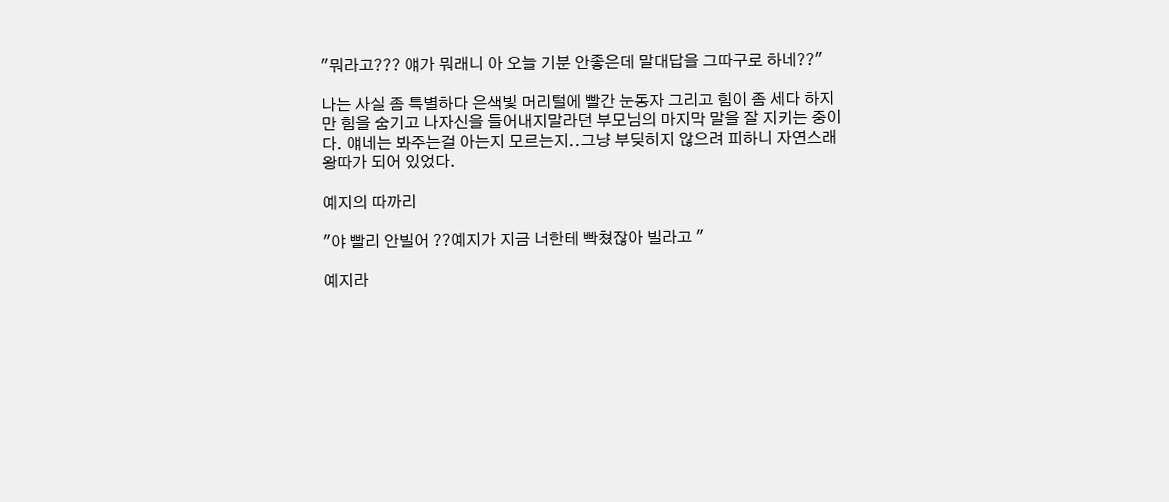"뭐라고??? 얘가 뭐래니 아 오늘 기분 안좋은데 말대답을 그따구로 하네??"

나는 사실 좀 특별하다 은색빛 머리털에 빨간 눈동자 그리고 힘이 좀 세다 하지만 힘을 숨기고 나자신을 들어내지말라던 부모님의 마지막 말을 잘 지키는 중이다. 얘네는 봐주는걸 아는지 모르는지..그냥 부딪히지 않으려 피하니 자연스래 왕따가 되어 있었다.

예지의 따까리

"야 빨리 안빌어 ??예지가 지금 너한테 빡쳤잖아 빌라고 "

예지라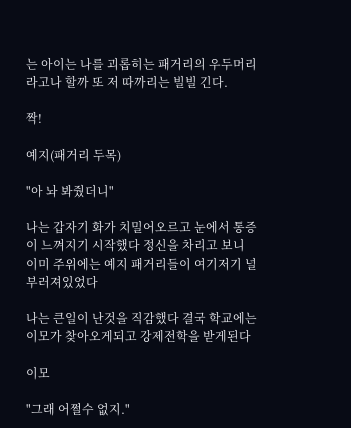는 아이는 나를 괴롭히는 패거리의 우두머리라고나 할까 또 저 따까리는 빌빌 긴다.

짝!

예지(패거리 두목)

"아 놔 봐줬더니"

나는 갑자기 화가 치밀어오르고 눈에서 통증이 느껴지기 시작했다 정신을 차리고 보니 이미 주위에는 예지 패거리들이 여기저기 널부러져있었다

나는 큰일이 난것을 직감했다 결국 학교에는 이모가 찾아오게되고 강제전학을 받게된다

이모

"그래 어쩔수 없지."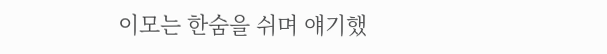이모는 한숨을 쉬며 얘기했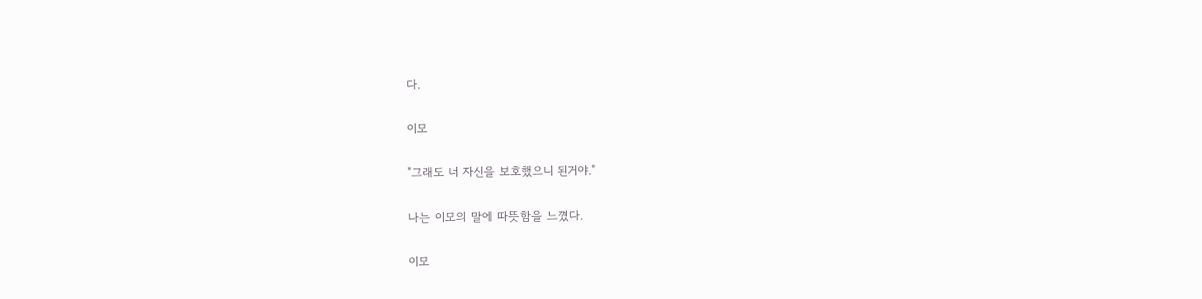다.

이모

"그래도 너 자신을 보호했으니 된거야."

나는 이모의 말에 따뜻함을 느꼈다.

이모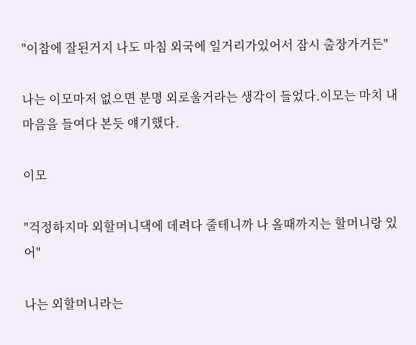"이참에 잘된거지 나도 마침 외국에 일거리가있어서 잠시 출장가거든"

나는 이모마저 없으면 분명 외로울거라는 생각이 들었다.이모는 마치 내 마음을 들여다 본듯 얘기했다.

이모

"걱정하지마 외할머니댁에 데려다 줄테니까 나 올때까지는 할머니랑 있어"

나는 외할머니라는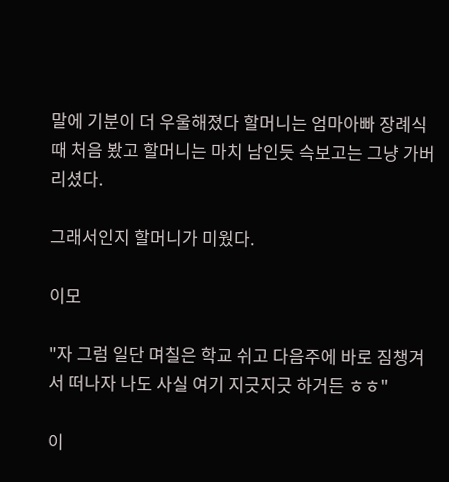말에 기분이 더 우울해졌다 할머니는 엄마아빠 장례식때 처음 봤고 할머니는 마치 남인듯 슥보고는 그냥 가버리셨다.

그래서인지 할머니가 미웠다.

이모

"자 그럼 일단 며칠은 학교 쉬고 다음주에 바로 짐챙겨서 떠나자 나도 사실 여기 지긋지긋 하거든 ㅎㅎ"

이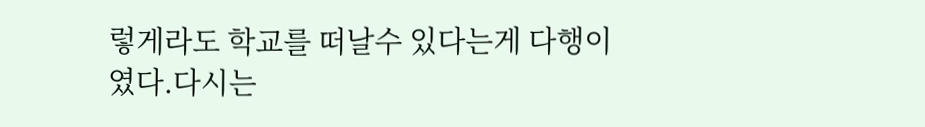렇게라도 학교를 떠날수 있다는게 다행이였다.다시는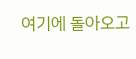여기에 돌아오고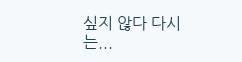싶지 않다 다시는...